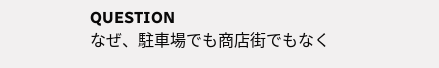QUESTION
なぜ、駐車場でも商店街でもなく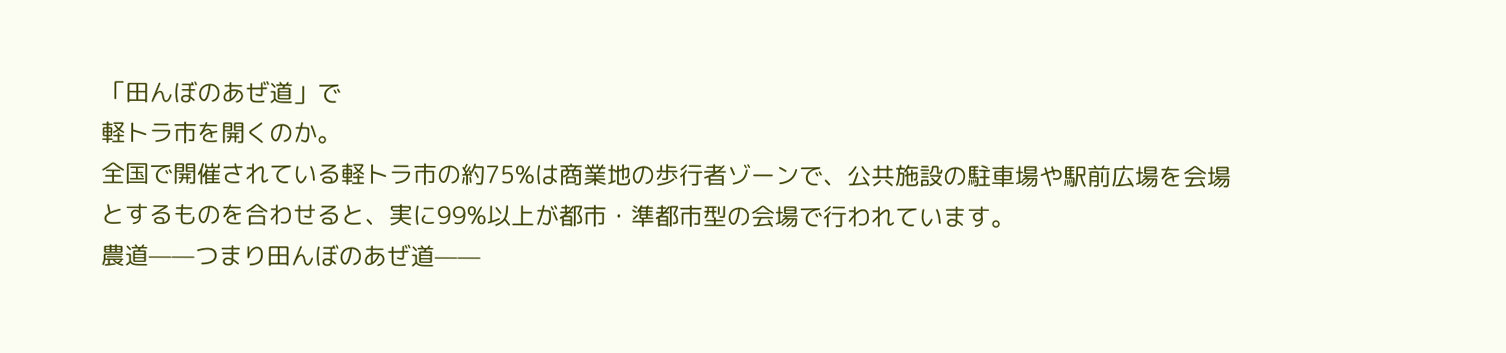「田んぼのあぜ道」で
軽トラ市を開くのか。
全国で開催されている軽トラ市の約75%は商業地の歩行者ゾーンで、公共施設の駐車場や駅前広場を会場とするものを合わせると、実に99%以上が都市・準都市型の会場で行われています。
農道——つまり田んぼのあぜ道——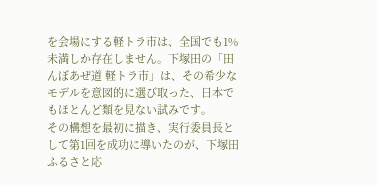を会場にする軽トラ市は、全国でも1%未満しか存在しません。下塚田の「田んぼあぜ道 軽トラ市」は、その希少なモデルを意図的に選び取った、日本でもほとんど類を見ない試みです。
その構想を最初に描き、実行委員長として第1回を成功に導いたのが、下塚田ふるさと応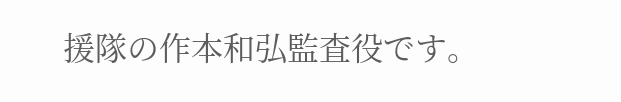援隊の作本和弘監査役です。